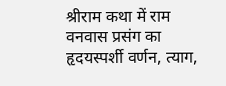श्रीराम कथा में राम वनवास प्रसंग का हृदयस्पर्शी वर्णन, त्याग,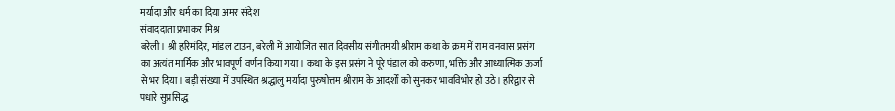मर्यादा और धर्म का दिया अमर संदेश
संवाददाता प्रभाकर मिश्र
बरेली। श्री हरिमंदिर, मांडल टाउन, बरेली में आयोजित सात दिवसीय संगीतमयी श्रीराम कथा के क्रम में राम वनवास प्रसंग का अत्यंत मार्मिक और भावपूर्ण वर्णन किया गया। कथा के इस प्रसंग ने पूरे पंडाल को करुणा, भक्ति और आध्यात्मिक ऊर्जा से भर दिया। बड़ी संख्या में उपस्थित श्रद्धालु मर्यादा पुरुषोत्तम श्रीराम के आदर्शों को सुनकर भावविभोर हो उठे। हरिद्वार से पधारे सुप्रसिद्ध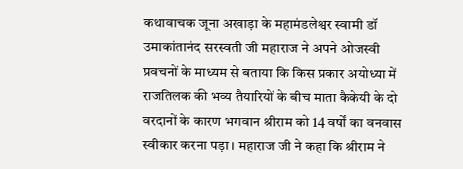कथावाचक जूना अखाड़ा के महामंडलेश्वर स्वामी डॉ उमाकांतानंद सरस्वती जी महाराज ने अपने ओजस्वी प्रवचनों के माध्यम से बताया कि किस प्रकार अयोध्या में राजतिलक की भव्य तैयारियों के बीच माता कैकेयी के दो वरदानों के कारण भगवान श्रीराम को 14 वर्षों का वनवास स्वीकार करना पड़ा। महाराज जी ने कहा कि श्रीराम ने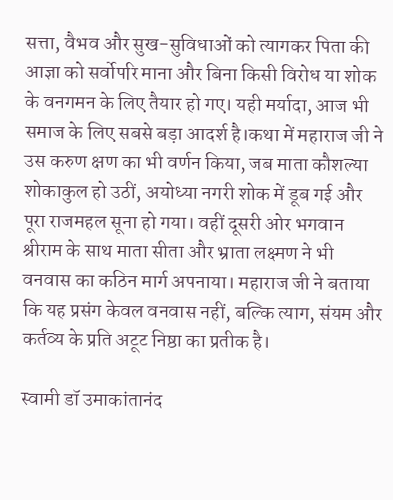सत्ता, वैभव और सुख-सुविधाओं को त्यागकर पिता की आज्ञा को सर्वोपरि माना और बिना किसी विरोध या शोक के वनगमन के लिए तैयार हो गए। यही मर्यादा, आज भी समाज के लिए सबसे बड़ा आदर्श है।कथा में महाराज जी ने उस करुण क्षण का भी वर्णन किया, जब माता कौशल्या शोकाकुल हो उठीं, अयोध्या नगरी शोक में डूब गई और पूरा राजमहल सूना हो गया। वहीं दूसरी ओर भगवान श्रीराम के साथ माता सीता और भ्राता लक्ष्मण ने भी वनवास का कठिन मार्ग अपनाया। महाराज जी ने बताया कि यह प्रसंग केवल वनवास नहीं, बल्कि त्याग, संयम और कर्तव्य के प्रति अटूट निष्ठा का प्रतीक है।

स्वामी डॉ उमाकांतानंद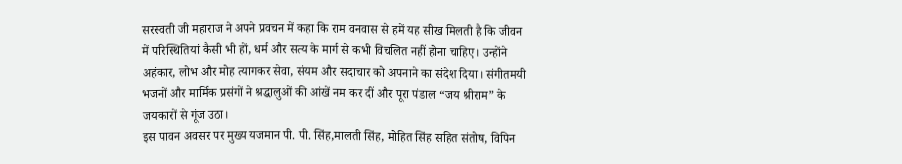सरस्वती जी महाराज ने अपने प्रवचन में कहा कि राम वनवास से हमें यह सीख मिलती है कि जीवन में परिस्थितियां कैसी भी हों, धर्म और सत्य के मार्ग से कभी विचलित नहीं होना चाहिए। उन्होंने अहंकार, लोभ और मोह त्यागकर सेवा, संयम और सदाचार को अपनाने का संदेश दिया। संगीतमयी भजनों और मार्मिक प्रसंगों ने श्रद्धालुओं की आंखें नम कर दीं और पूरा पंडाल “जय श्रीराम” के जयकारों से गूंज उठा।
इस पावन अवसर पर मुख्य यजमान पी. पी. सिंह,मालती सिंह, मोहित सिंह सहित संतोष, विपिन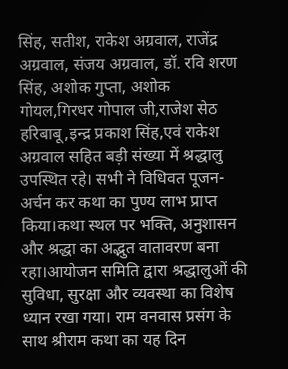सिंह, सतीश, राकेश अग्रवाल, राजेंद्र अग्रवाल, संजय अग्रवाल, डॉ. रवि शरण सिंह, अशोक गुप्ता, अशोक गोयल,गिरधर गोपाल जी,राजेश सेठ हरिबाबू,इन्द्र प्रकाश सिंह,एवं राकेश अग्रवाल सहित बड़ी संख्या में श्रद्धालु उपस्थित रहे। सभी ने विधिवत पूजन-अर्चन कर कथा का पुण्य लाभ प्राप्त किया।कथा स्थल पर भक्ति, अनुशासन और श्रद्धा का अद्भुत वातावरण बना रहा।आयोजन समिति द्वारा श्रद्धालुओं की सुविधा, सुरक्षा और व्यवस्था का विशेष ध्यान रखा गया। राम वनवास प्रसंग के साथ श्रीराम कथा का यह दिन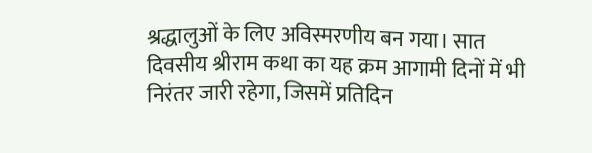श्रद्धालुओं के लिए अविस्मरणीय बन गया। सात दिवसीय श्रीराम कथा का यह क्रम आगामी दिनों में भी निरंतर जारी रहेगा, जिसमें प्रतिदिन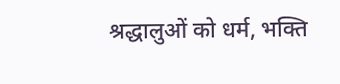श्रद्धालुओं को धर्म, भक्ति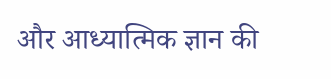और आध्यात्मिक ज्ञान की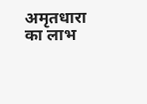अमृतधारा का लाभ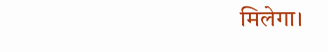मिलेगा।